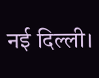नई दिल्ली।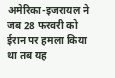अमेरिका-इजरायल ने जब 28 फरवरी को ईरान पर हमला किया था तब यह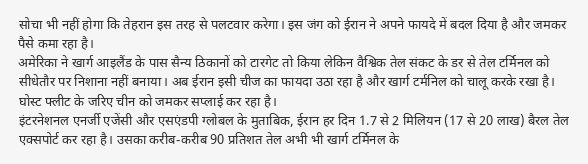सोचा भी नहीं होगा कि तेहरान इस तरह से पलटवार करेगा। इस जंग को ईरान ने अपने फायदे में बदल दिया है और जमकर पैसे कमा रहा है।
अमेरिका ने खार्ग आइलैंड के पास सैन्य ठिकानों को टारगेट तो किया लेकिन वैश्विक तेल संकट के डर से तेल टर्मिनल को सीधेतौर पर निशाना नहीं बनाया। अब ईरान इसी चीज का फायदा उठा रहा है और खार्ग टर्मनिल को चालू करके रखा है। घोस्ट फ्लीट के जरिए चीन को जमकर सप्लाई कर रहा है।
इंटरनेशनल एनर्जी एजेंसी और एसएंडपी ग्लोबल के मुताबिक, ईरान हर दिन 1.7 से 2 मिलियन (17 से 20 लाख) बैरल तेल एक्सपोर्ट कर रहा है। उसका करीब-करीब 90 प्रतिशत तेल अभी भी खार्ग टर्मिनल के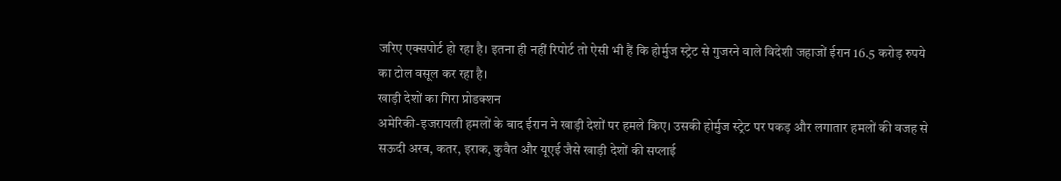जरिए एक्सपोर्ट हो रहा है। इतना ही नहीं रिपोर्ट तो ऐसी भी हैं कि होर्मुज स्ट्रेट से गुजरने वाले विदेशी जहाजों ईरान 16.5 करोड़ रुपये का टोल वसूल कर रहा है।
खाड़ी देशों का गिरा प्रोडक्शन
अमेरिकी-इजरायली हमलों के बाद ईरान ने खाड़ी देशों पर हमले किए। उसकी होर्मुज स्ट्रेट पर पकड़ और लगातार हमलों की वजह से सऊदी अरब, कतर, इराक, कुवैत और यूएई जैसे खाड़ी देशों की सप्लाई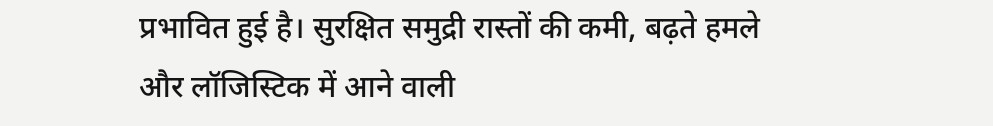प्रभावित हुई है। सुरक्षित समुद्री रास्तों की कमी, बढ़ते हमले और लॉजिस्टिक में आने वाली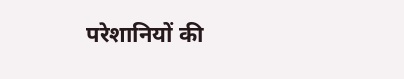परेशानियों की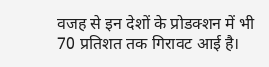वजह से इन देशों के प्रोडक्शन में भी 70 प्रतिशत तक गिरावट आई है।